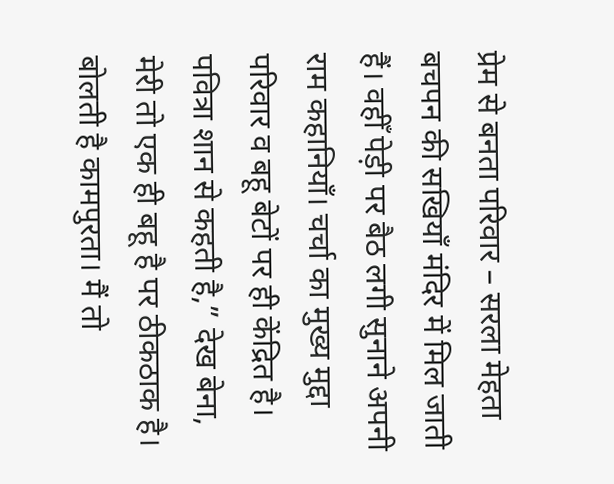प्रेम से बनता परिवार – सरला मेहता
बचपन की सखियाँ मंदिर में मिल जाती हैं। वहीँ पेड़ी पर बैठ लगी सुनाने अपनी राम कहानियाँ। चर्चा का मुख्य मुद्दा परिवार व बहू बेटों पर ही केंद्रित है। पवित्रा शान से कहती है,” देख बेना, मेरी तो एक ही बहू है पर ठीकठाक है। बोलती है कामपुरता। मैं तो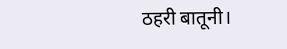ठहरी बातूनी।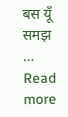बस यूँ समझ … Read more